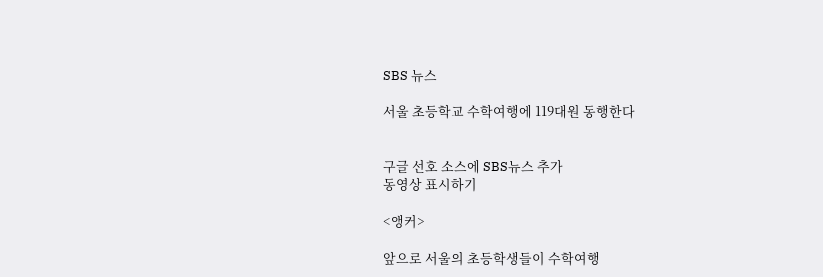SBS 뉴스

서울 초등학교 수학여행에 119대원 동행한다


구글 선호 소스에 SBS뉴스 추가
동영상 표시하기

<앵커>

앞으로 서울의 초등학생들이 수학여행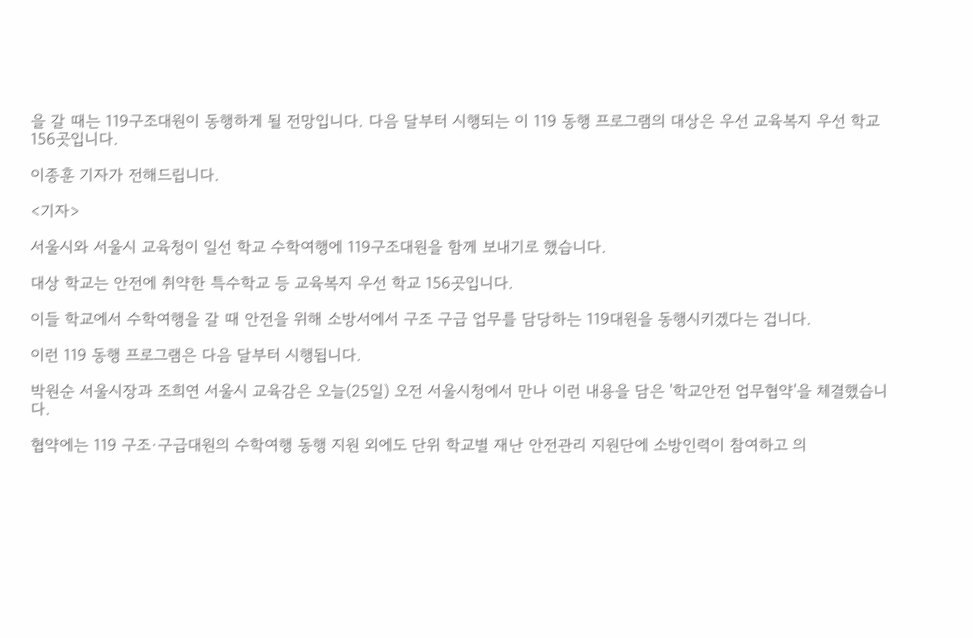을 갈 때는 119구조대원이 동행하게 될 전망입니다. 다음 달부터 시행되는 이 119 동행 프로그램의 대상은 우선 교육복지 우선 학교 156곳입니다.

이종훈 기자가 전해드립니다.

<기자>

서울시와 서울시 교육청이 일선 학교 수학여행에 119구조대원을 함께 보내기로 했습니다.

대상 학교는 안전에 취약한 특수학교 등 교육복지 우선 학교 156곳입니다.

이들 학교에서 수학여행을 갈 때 안전을 위해 소방서에서 구조 구급 업무를 담당하는 119대원을 동행시키겠다는 겁니다.

이런 119 동행 프로그램은 다음 달부터 시행됩니다.

박원순 서울시장과 조희연 서울시 교육감은 오늘(25일) 오전 서울시청에서 만나 이런 내용을 담은 '학교안전 업무협약'을 체결했습니다.

협약에는 119 구조·구급대원의 수학여행 동행 지원 외에도 단위 학교별 재난 안전관리 지원단에 소방인력이 참여하고 의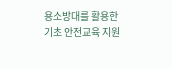용소방대를 활용한 기초 안전교육 지원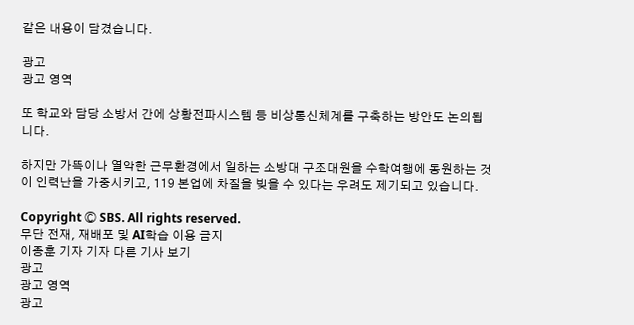같은 내용이 담겼습니다.

광고
광고 영역

또 학교와 담당 소방서 간에 상황전파시스템 등 비상통신체계를 구축하는 방안도 논의됩니다.

하지만 가뜩이나 열악한 근무환경에서 일하는 소방대 구조대원을 수학여행에 동원하는 것이 인력난을 가중시키고, 119 본업에 차질을 빚을 수 있다는 우려도 제기되고 있습니다.

Copyright Ⓒ SBS. All rights reserved.
무단 전재, 재배포 및 AI학습 이용 금지
이종훈 기자 기자 다른 기사 보기
광고
광고 영역
광고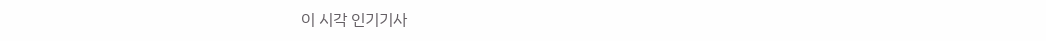이 시각 인기기사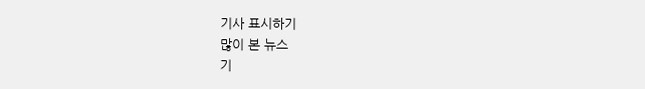기사 표시하기
많이 본 뉴스
기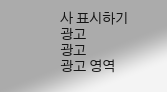사 표시하기
광고
광고
광고 영역